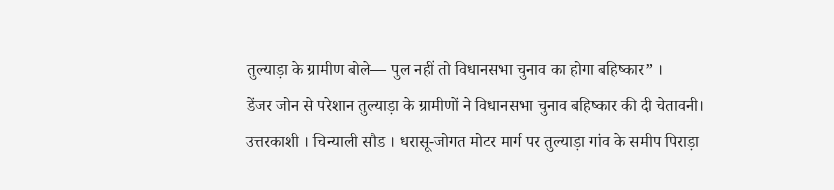तुल्याड़ा के ग्रामीण बोले— पुल नहीं तो विधानसभा चुनाव का होगा बहिष्कार” ।
डेंजर जोन से परेशान तुल्याड़ा के ग्रामीणों ने विधानसभा चुनाव बहिष्कार की दी चेतावनी।
उत्तरकाशी । चिन्याली सौड । धरासू-जोगत मोटर मार्ग पर तुल्याड़ा गांव के समीप पिराड़ा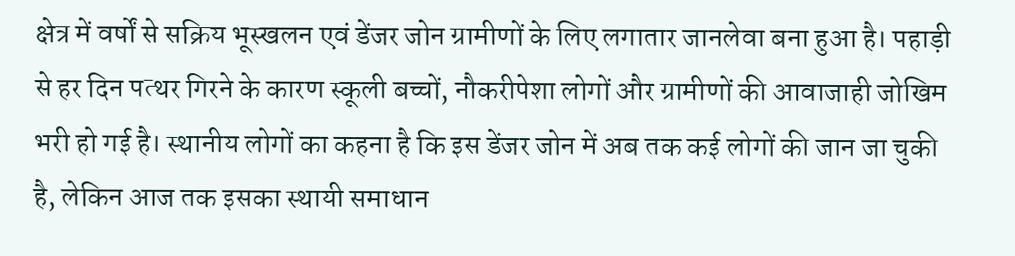क्षेत्र में वर्षों से सक्रिय भूस्खलन एवं डेंजर जोन ग्रामीणों के लिए लगातार जानलेवा बना हुआ है। पहाड़ी से हर दिन पत्थर गिरने के कारण स्कूली बच्चों, नौकरीपेशा लोगों और ग्रामीणों की आवाजाही जोखिम भरी हो गई है। स्थानीय लोगों का कहना है कि इस डेंजर जोन में अब तक कई लोगों की जान जा चुकी है, लेकिन आज तक इसका स्थायी समाधान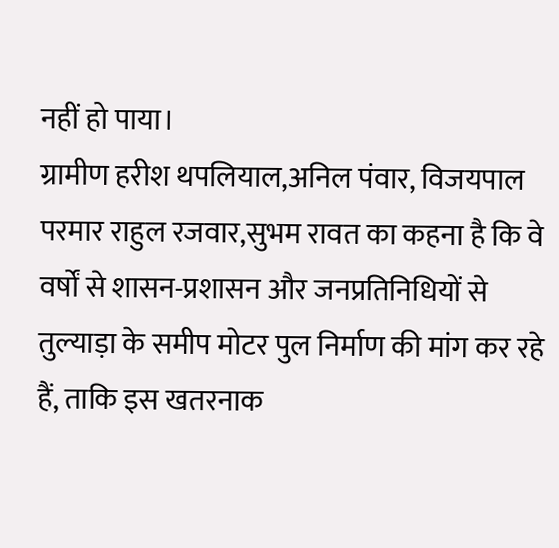नहीं हो पाया।
ग्रामीण हरीश थपलियाल,अनिल पंवार, विजयपाल परमार राहुल रजवार,सुभम रावत का कहना है कि वे वर्षों से शासन-प्रशासन और जनप्रतिनिधियों से तुल्याड़ा के समीप मोटर पुल निर्माण की मांग कर रहे हैं, ताकि इस खतरनाक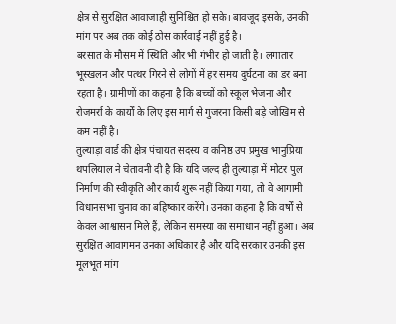क्षेत्र से सुरक्षित आवाजाही सुनिश्चित हो सके। बावजूद इसके, उनकी मांग पर अब तक कोई ठोस कार्रवाई नहीं हुई है।
बरसात के मौसम में स्थिति और भी गंभीर हो जाती है। लगातार भूस्खलन और पत्थर गिरने से लोगों में हर समय दुर्घटना का डर बना रहता है। ग्रामीणों का कहना है कि बच्चों को स्कूल भेजना और रोजमर्रा के कार्यों के लिए इस मार्ग से गुजरना किसी बड़े जोखिम से कम नहीं है।
तुल्याड़ा वार्ड की क्षेत्र पंचायत सदस्य व कनिष्ठ उप प्रमुख भानुप्रिया थपलियाल ने चेतावनी दी है कि यदि जल्द ही तुल्याड़ा में मोटर पुल निर्माण की स्वीकृति और कार्य शुरू नहीं किया गया, तो वे आगामी विधानसभा चुनाव का बहिष्कार करेंगे। उनका कहना है कि वर्षों से केवल आश्वासन मिले हैं, लेकिन समस्या का समाधान नहीं हुआ। अब सुरक्षित आवागमन उनका अधिकार है और यदि सरकार उनकी इस मूलभूत मांग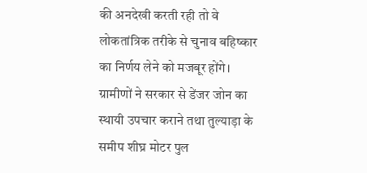की अनदेखी करती रही तो वे लोकतांत्रिक तरीके से चुनाव बहिष्कार का निर्णय लेने को मजबूर होंगे।
ग्रामीणों ने सरकार से डेंजर जोन का स्थायी उपचार कराने तथा तुल्याड़ा के समीप शीघ्र मोटर पुल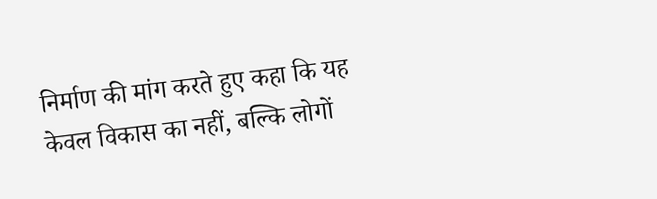निर्माण की मांग करते हुए कहा कि यह केवल विकास का नहीं, बल्कि लोगों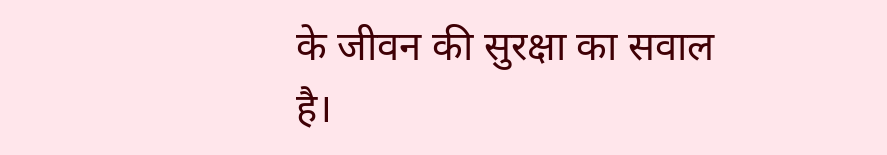के जीवन की सुरक्षा का सवाल है।